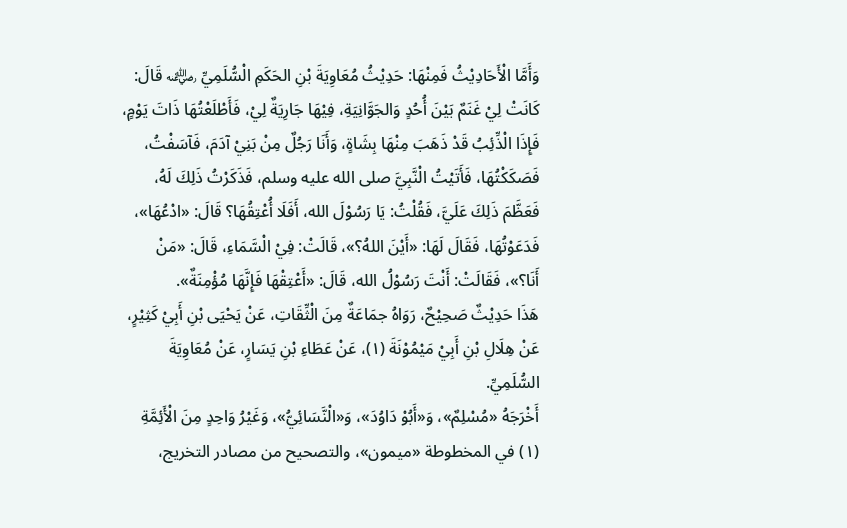وَأَمَّا الْأَحَادِيْثُ فَمِنْهَا: حَدِيْثُ مُعَاوِيَةَ بْنِ الحَكَمِ الْسُّلَمِيِّ ﵁ قَالَ: كَانَتْ لِيْ غَنَمٌ بَيْنَ أُحُدٍ وَالجَوَّانِيَةِ، فِيْهَا جَارِيَةٌ لِيْ، فَأَطْلَعْتُهَا ذَاتَ يَوْمٍ، فَإِذَا الْذِّئِبُ قَدْ ذَهَبَ مِنْهَا بِشَاةٍ، وَأَنَا رَجُلٌ مِنْ بَنِيْ آدَمَ، فَآسَفْتُ، فَصَكَكْتُهَا، فَأَتَيْتُ الْنَّبِيَّ صلى الله عليه وسلم، فَذَكَرْتُ ذَلِكَ لَهُ، فَعَظَّمَ ذَلِكَ عَلَيَّ، فَقُلْتُ: يَا رَسُوْلَ الله، أَفَلَا أُعْتِقُهَا؟ قَالَ: «ادْعُهَا»، فَدَعَوْتُهَا، فَقَالَ لَهَا: «أَيْنَ اللهُ؟»، قَالَتْ: فِيْ الْسَّمَاءِ، قَالَ: «مَنْ أَنَا؟»، فَقَالَتْ: أَنْتَ رَسُوْلُ الله، قَالَ: «أَعْتِقْهَا فَإِنَّهَا مُؤْمِنَةٌ».
هَذَا حَدِيْثٌ صَحِيْحٌ، رَوَاهُ جمَاعَةٌ مِنَ الْثِّقَاتِ، عَنْ يَحْيَى بْنِ أَبِيْ كَثِيْرٍ، عَنْ هِلَالِ بْنِ أَبِيْ مَيْمُوْنَةَ (١)، عَنْ عَطَاءِ بْنِ يَسَارٍ، عَنْ مُعَاوِيَةَ السُّلَمِيِّ.
أَخْرَجَهُ «مُسْلِمٌ»، وَ«أَبُوْ دَاوُدَ»، وَ«الْنَّسَائِيُّ»، وَغَيْرُ وَاحِدٍ مِنَ الْأَئِمَّةِ
(١) في المخطوطة «ميمون»، والتصحيح من مصادر التخريج،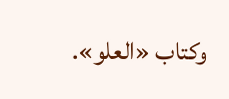وكتاب «العلو».